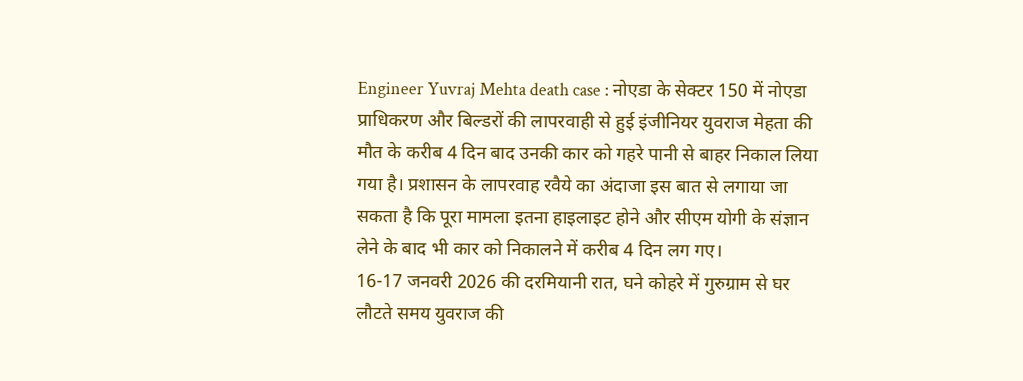Engineer Yuvraj Mehta death case : नोएडा के सेक्टर 150 में नोएडा प्राधिकरण और बिल्डरों की लापरवाही से हुई इंजीनियर युवराज मेहता की मौत के करीब 4 दिन बाद उनकी कार को गहरे पानी से बाहर निकाल लिया गया है। प्रशासन के लापरवाह रवैये का अंदाजा इस बात से लगाया जा सकता है कि पूरा मामला इतना हाइलाइट होने और सीएम योगी के संज्ञान लेने के बाद भी कार को निकालने में करीब 4 दिन लग गए।
16-17 जनवरी 2026 की दरमियानी रात, घने कोहरे में गुरुग्राम से घर लौटते समय युवराज की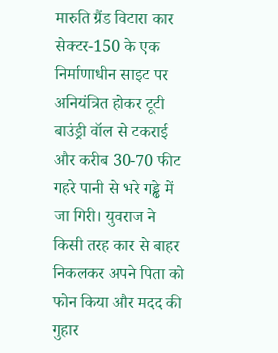मारुति ग्रैंड विटारा कार सेक्टर-150 के एक निर्माणाधीन साइट पर अनियंत्रित होकर टूटी बाउंड्री वॉल से टकराई और करीब 30-70 फीट गहरे पानी से भरे गड्ढे में जा गिरी। युवराज ने किसी तरह कार से बाहर निकलकर अपने पिता को फोन किया और मदद की गुहार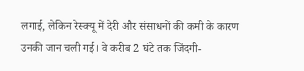लगाई, लेकिन रेस्क्यू में देरी और संसाधनों की कमी के कारण उनकी जान चली गई। वे करीब 2 घंटे तक जिंदगी-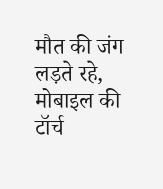मौत की जंग लड़ते रहे, मोबाइल की टॉर्च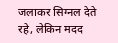जलाकर सिग्नल देते रहे, लेकिन मदद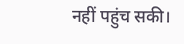नहीं पहुंच सकी।